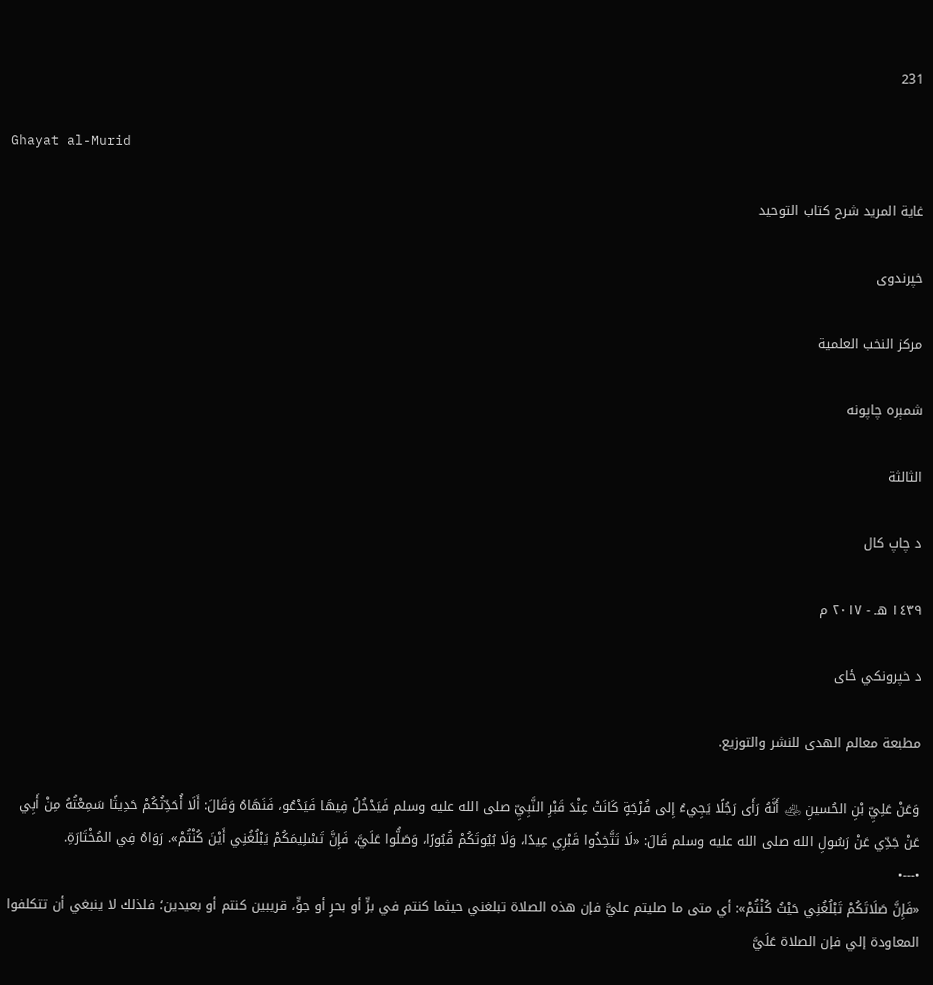231

Ghayat al-Murid

غاية المريد شرح كتاب التوحيد

خپرندوی

مركز النخب العلمية

شمېره چاپونه

الثالثة

د چاپ کال

١٤٣٩ هـ - ٢٠١٧ م

د خپرونکي ځای

مطبعة معالم الهدى للنشر والتوزيع.

وَعَنْ عَلِيِّ بْنِ الحُسينِ ﵁ أَنَّهُ رَأَى رَجُلًا يَجِيءُ إِلى فُرْجَةٍ كَانَتْ عِنْدَ قَبْرِ النَّبِيِّ صلى الله عليه وسلم فَيَدْخُلُ فِيهَا فَيَدْعُو، فَنَهَاهُ وَقَالَ: أَلَا أُحَدِّثُكُمْ حَدِيثًا سَمِعْتُهُ مِنْ أَبِي عَنْ جَدِّي عَنْ رَسُولِ الله صلى الله عليه وسلم قَالَ: «لَا تَتَّخِذُوا قَبْرِي عِيدًا، وَلَا بُيُوتَكُمْ قُبُورًا، وَصَلُّوا عَلَيَّ، فَإِنَّ تَسْلِيمَكُمْ يَبْلُغُنِي أَيْنَ كُنْتُمْ». رَوَاهُ فِي المُخْتَارَةِ.
•---•
«فَإِنَّ صَلَاتَكُمْ تَبْلُغُنِي حَيْثُ كُنْتُمْ»: أي متى ما صليتم عليَّ فإن هذه الصلاة تبلغني حيثما كنتم في برٍّ أو بحرٍ أو جوٍّ، قريبين كنتم أو بعيدين؛ فلذلك لا ينبغي أن تتكلفوا المعاودة إلي فإن الصلاة عَلَيَّ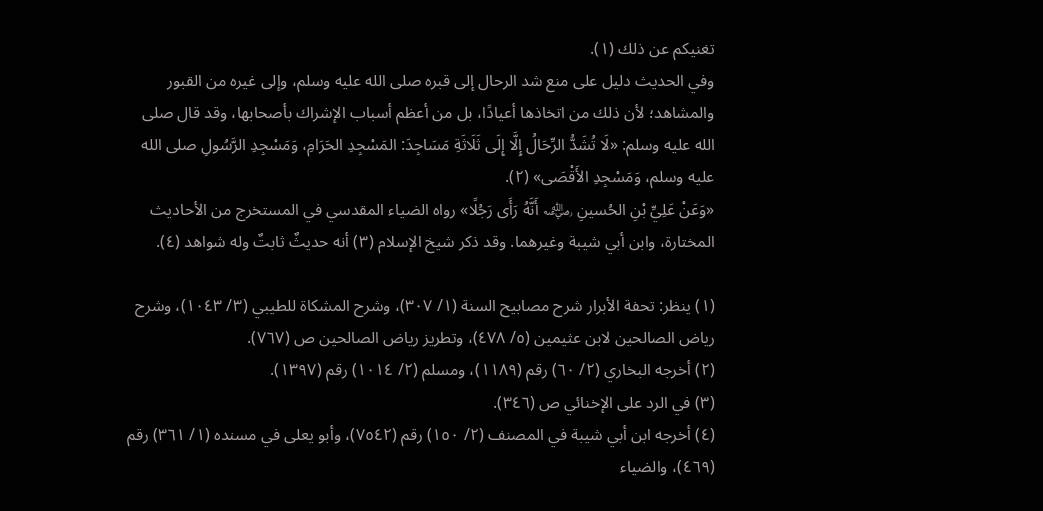تغنيكم عن ذلك (١).
وفي الحديث دليل على منع شد الرحال إلى قبره صلى الله عليه وسلم، وإلى غيره من القبور والمشاهد؛ لأن ذلك من اتخاذها أعيادًا، بل من أعظم أسباب الإشراك بأصحابها، وقد قال صلى الله عليه وسلم: «لَا تُشَدُّ الرِّحَالُ إِلَّا إِلَى ثَلَاثَةِ مَسَاجِدَ: المَسْجِدِ الحَرَامِ، وَمَسْجِدِ الرَّسُولِ صلى الله عليه وسلم، وَمَسْجِدِ الأَقْصَى» (٢).
«وَعَنْ عَلِيِّ بْنِ الحُسينِ ﵁ أَنَّهُ رَأَى رَجُلًا» رواه الضياء المقدسي في المستخرج من الأحاديث المختارة، وابن أبي شيبة وغيرهما. وقد ذكر شيخ الإسلام (٣) أنه حديثٌ ثابتٌ وله شواهد (٤).

(١) ينظر: تحفة الأبرار شرح مصابيح السنة (١/ ٣٠٧)، وشرح المشكاة للطيبي (٣/ ١٠٤٣)، وشرح رياض الصالحين لابن عثيمين (٥/ ٤٧٨)، وتطريز رياض الصالحين ص (٧٦٧).
(٢) أخرجه البخاري (٢/ ٦٠) رقم (١١٨٩)، ومسلم (٢/ ١٠١٤) رقم (١٣٩٧).
(٣) في الرد على الإخنائي ص (٣٤٦).
(٤) أخرجه ابن أبي شيبة في المصنف (٢/ ١٥٠) رقم (٧٥٤٢)، وأبو يعلى في مسنده (١/ ٣٦١) رقم (٤٦٩)، والضياء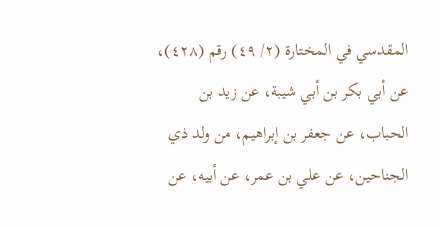المقدسي في المختارة (٢/ ٤٩) رقم (٤٢٨)، عن أبي بكر بن أبي شيبة، عن زيد بن الحباب، عن جعفر بن إبراهيم، من ولد ذي الجناحين، عن علي بن عمر، عن أبيه، عن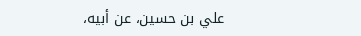علي بن حسين، عن أبيه،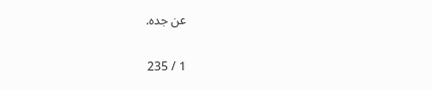عن جده.

1 / 235